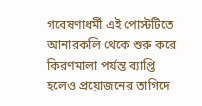গবেষণাধর্মী এই পোস্টটিতে আনারকলি থেকে শুরু করে কিরণমালা পর্যন্ত ব্যাপ্তি হলেও প্রয়োজনের তাগিদে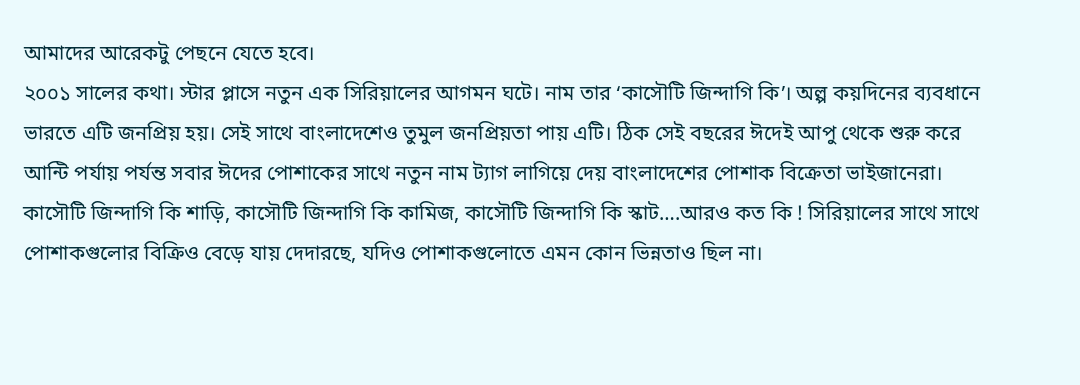আমাদের আরেকটু পেছনে যেতে হবে।
২০০১ সালের কথা। স্টার প্লাসে নতুন এক সিরিয়ালের আগমন ঘটে। নাম তার ‘কাসৌটি জিন্দাগি কি’। অল্প কয়দিনের ব্যবধানে ভারতে এটি জনপ্রিয় হয়। সেই সাথে বাংলাদেশেও তুমুল জনপ্রিয়তা পায় এটি। ঠিক সেই বছরের ঈদেই আপু থেকে শুরু করে আন্টি পর্যায় পর্যন্ত সবার ঈদের পোশাকের সাথে নতুন নাম ট্যাগ লাগিয়ে দেয় বাংলাদেশের পোশাক বিক্রেতা ভাইজানেরা। কাসৌটি জিন্দাগি কি শাড়ি, কাসৌটি জিন্দাগি কি কামিজ, কাসৌটি জিন্দাগি কি স্কাট….আরও কত কি ! সিরিয়ালের সাথে সাথে পোশাকগুলোর বিক্রিও বেড়ে যায় দেদারছে, যদিও পোশাকগুলোতে এমন কোন ভিন্নতাও ছিল না।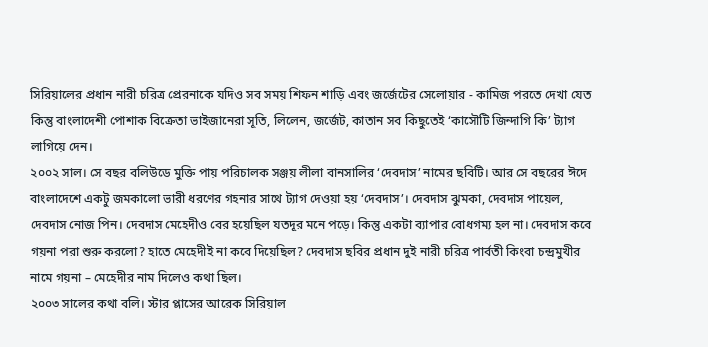সিরিয়ালের প্রধান নারী চরিত্র প্রেরনাকে যদিও সব সময় শিফন শাড়ি এবং জর্জেটের সেলোয়ার - কামিজ পরতে দেখা যেত কিন্তু বাংলাদেশী পোশাক বিক্রেতা ভাইজানেরা সূতি, লিলেন, জর্জেট, কাতান সব কিছুতেই ‘কাসৌটি জিন্দাগি কি’ ট্যাগ লাগিয়ে দেন।
২০০২ সাল। সে বছর বলিউডে মুক্তি পায় পরিচালক সঞ্জয় লীলা বানসালির ‘দেবদাস’ নামের ছবিটি। আর সে বছরের ঈদে বাংলাদেশে একটু জমকালো ভারী ধরণের গহনার সাথে ট্যাগ দেওয়া হয় ‘দেবদাস’। দেবদাস ঝুমকা, দেবদাস পায়েল, দেবদাস নোজ পিন। দেবদাস মেহেদীও বের হয়েছিল যতদূর মনে পড়ে। কিন্তু একটা ব্যাপার বোধগম্য হল না। দেবদাস কবে গয়না পরা শুরু করলো? হাতে মেহেদীই না কবে দিয়েছিল? দেবদাস ছবির প্রধান দুই নারী চরিত্র পার্বতী কিংবা চন্দ্রমুখীর নামে গয়না – মেহেদীর নাম দিলেও কথা ছিল।
২০০৩ সালের কথা বলি। স্টার প্লাসের আরেক সিরিয়াল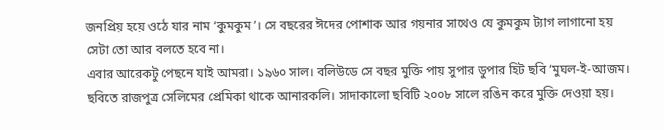জনপ্রিয় হয়ে ওঠে যার নাম ‘কুমকুম’। সে বছরের ঈদের পোশাক আর গয়নার সাথেও যে কুমকুম ট্যাগ লাগানো হয় সেটা তো আর বলতে হবে না।
এবার আরেকটু পেছনে যাই আমরা। ১৯৬০ সাল। বলিউডে সে বছর মুক্তি পায় সুপার ডুপার হিট ছবি ‘মুঘল-ই-আজম। ছবিতে রাজপুত্র সেলিমের প্রেমিকা থাকে আনারকলি। সাদাকালো ছবিটি ২০০৮ সালে রঙিন করে মুক্তি দেওয়া হয়।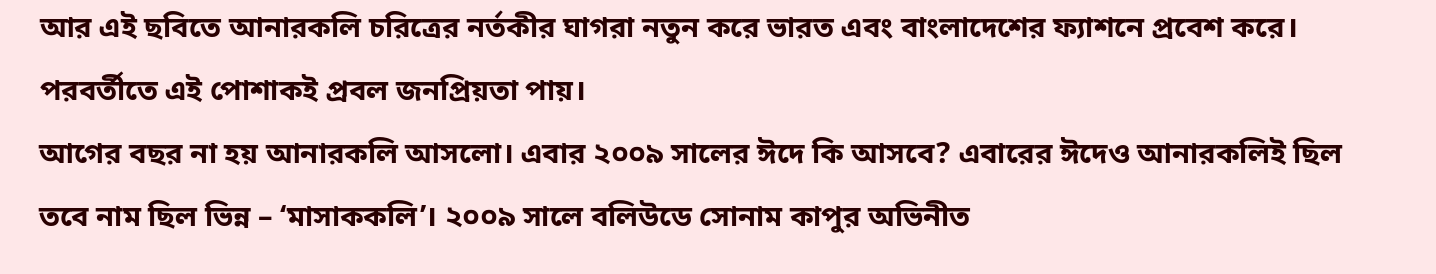আর এই ছবিতে আনারকলি চরিত্রের নর্তকীর ঘাগরা নতুন করে ভারত এবং বাংলাদেশের ফ্যাশনে প্রবেশ করে। পরবর্তীতে এই পোশাকই প্রবল জনপ্রিয়তা পায়।
আগের বছর না হয় আনারকলি আসলো। এবার ২০০৯ সালের ঈদে কি আসবে? এবারের ঈদেও আনারকলিই ছিল তবে নাম ছিল ভিন্ন – ‘মাসাককলি’। ২০০৯ সালে বলিউডে সোনাম কাপুর অভিনীত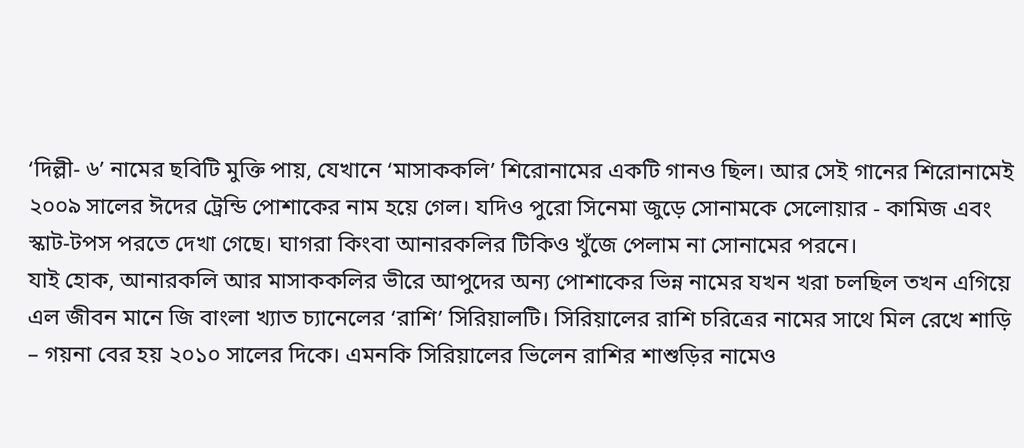‘দিল্লী- ৬’ নামের ছবিটি মুক্তি পায়, যেখানে ‘মাসাককলি’ শিরোনামের একটি গানও ছিল। আর সেই গানের শিরোনামেই ২০০৯ সালের ঈদের ট্রেন্ডি পোশাকের নাম হয়ে গেল। যদিও পুরো সিনেমা জুড়ে সোনামকে সেলোয়ার - কামিজ এবং স্কাট-টপস পরতে দেখা গেছে। ঘাগরা কিংবা আনারকলির টিকিও খুঁজে পেলাম না সোনামের পরনে।
যাই হোক, আনারকলি আর মাসাককলির ভীরে আপুদের অন্য পোশাকের ভিন্ন নামের যখন খরা চলছিল তখন এগিয়ে এল জীবন মানে জি বাংলা খ্যাত চ্যানেলের ‘রাশি’ সিরিয়ালটি। সিরিয়ালের রাশি চরিত্রের নামের সাথে মিল রেখে শাড়ি – গয়না বের হয় ২০১০ সালের দিকে। এমনকি সিরিয়ালের ভিলেন রাশির শাশুড়ির নামেও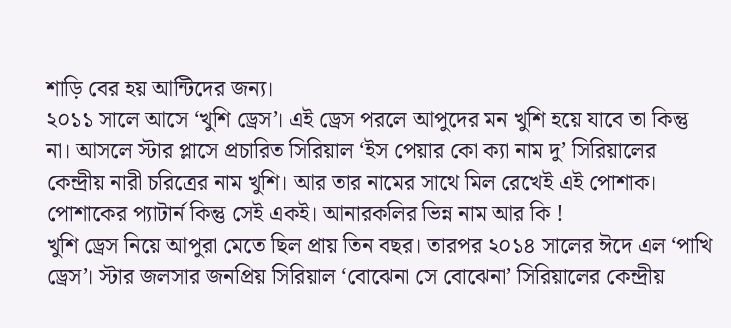শাড়ি বের হয় আন্টিদের জন্য।
২০১১ সালে আসে ‘খুশি ড্রেস’। এই ড্রেস পরলে আপুদের মন খুশি হয়ে যাবে তা কিন্তু না। আসলে স্টার প্লাসে প্রচারিত সিরিয়াল ‘ইস পেয়ার কো ক্যা নাম দু’ সিরিয়ালের কেন্দ্রীয় নারী চরিত্রের নাম খুশি। আর তার নামের সাথে মিল রেখেই এই পোশাক। পোশাকের প্যাটার্ন কিন্তু সেই একই। আনারকলির ভিন্ন নাম আর কি !
খুশি ড্রেস নিয়ে আপুরা মেতে ছিল প্রায় তিন বছর। তারপর ২০১৪ সালের ঈদে এল ‘পাখি ড্রেস’। স্টার জলসার জনপ্রিয় সিরিয়াল ‘বোঝেনা সে বোঝেনা’ সিরিয়ালের কেন্দ্রীয়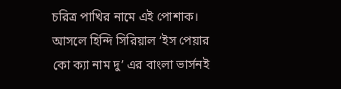চরিত্র পাখির নামে এই পোশাক। আসলে হিন্দি সিরিয়াল ‘ইস পেয়ার কো ক্যা নাম দু’ এর বাংলা ভার্সনই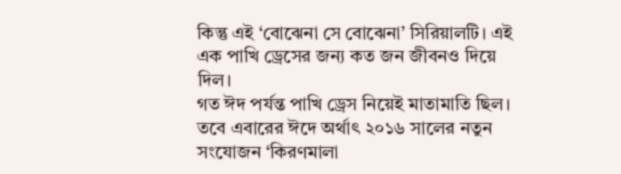কিন্তু এই ‘বোঝেনা সে বোঝেনা’ সিরিয়ালটি। এই এক পাখি ড্রেসের জন্য কত জন জীবনও দিয়ে দিল।
গত ঈদ পর্যন্ত পাখি ড্রেস নিয়েই মাতামাতি ছিল। তবে এবারের ঈদে অর্থাৎ ২০১৬ সালের নতুন সংযোজন ‘কিরণমালা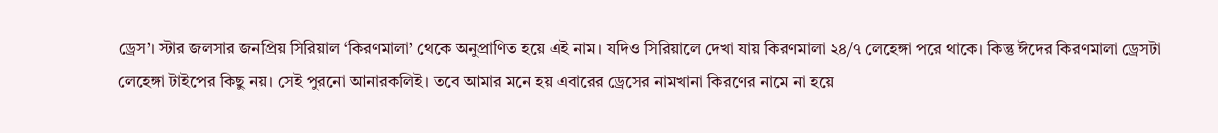ড্রেস’। স্টার জলসার জনপ্রিয় সিরিয়াল ‘কিরণমালা’ থেকে অনুপ্রাণিত হয়ে এই নাম। যদিও সিরিয়ালে দেখা যায় কিরণমালা ২৪/৭ লেহেঙ্গা পরে থাকে। কিন্তু ঈদের কিরণমালা ড্রেসটা লেহেঙ্গা টাইপের কিছু নয়। সেই পুরনো আনারকলিই। তবে আমার মনে হয় এবারের ড্রেসের নামখানা কিরণের নামে না হয়ে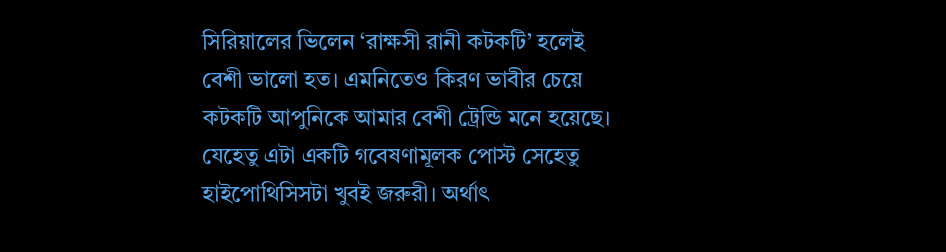সিরিয়ালের ভিলেন ‘রাক্ষসী রানী কটকটি’ হলেই বেশী ভালো হত। এমনিতেও কিরণ ভাবীর চেয়ে কটকটি আপুনিকে আমার বেশী ট্রেন্ডি মনে হয়েছে।
যেহেতু এটা একটি গবেষণামূলক পোস্ট সেহেতু হাইপোথিসিসটা খুবই জরুরী। অর্থাৎ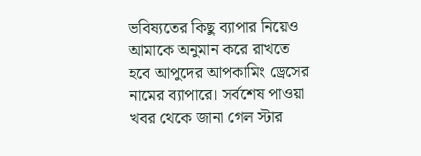ভবিষ্যতের কিছু ব্যাপার নিয়েও আমাকে অনুমান করে রাখতে হবে আপুদের আপকামিং ড্রেসের নামের ব্যাপারে। সর্বশেষ পাওয়া খবর থেকে জানা গেল স্টার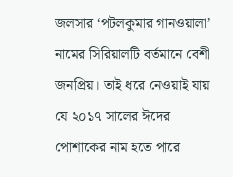জলসার ‘পটলকুমার গানওয়ালা’ নামের সিরিয়ালটি বর্তমানে বেশী জনপ্রিয়। তাই ধরে নেওয়াই যায় যে ২০১৭ সালের ঈদের পোশাকের নাম হতে পারে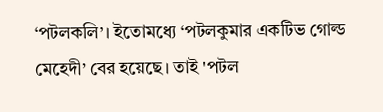‘পটলকলি’। ইতোমধ্যে ‘পটলকুমার একটিভ গোল্ড মেহেদী’ বের হয়েছে। তাই 'পটল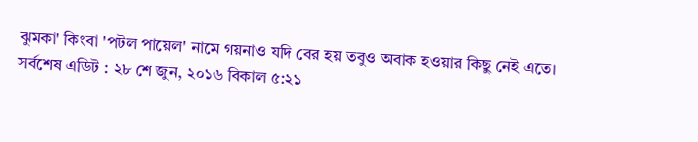ঝুমকা' কিংবা 'পটল পায়েল' নামে গয়নাও যদি বের হয় তবুও অবাক হওয়ার কিছু নেই এতে।
সর্বশেষ এডিট : ২৮ শে জুন, ২০১৬ বিকাল ৫:২১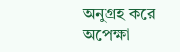অনুগ্রহ করে অপেক্ষা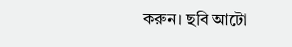করুন। ছবি আটো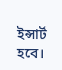ইন্সার্ট হবে।